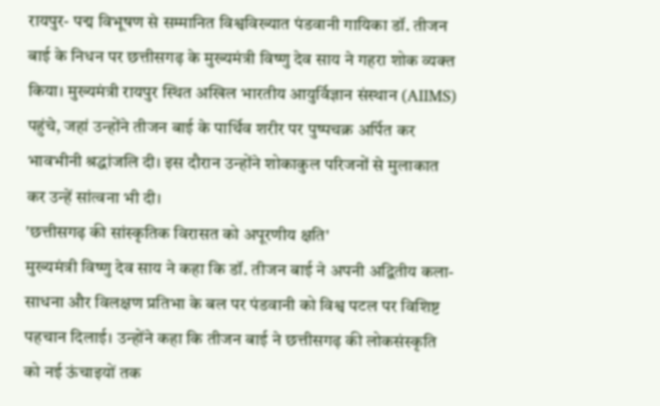रायपुर- पद्म विभूषण से सम्मानित विश्वविख्यात पंडवानी गायिका डॉ. तीजन बाई के निधन पर छत्तीसगढ़ के मुख्यमंत्री विष्णु देव साय ने गहरा शोक व्यक्त किया। मुख्यमंत्री रायपुर स्थित अखिल भारतीय आयुर्विज्ञान संस्थान (AIIMS) पहुंचे, जहां उन्होंने तीजन बाई के पार्थिव शरीर पर पुष्पचक्र अर्पित कर भावभीनी श्रद्धांजलि दी। इस दौरान उन्होंने शोकाकुल परिजनों से मुलाकात कर उन्हें सांत्वना भी दी।
'छत्तीसगढ़ की सांस्कृतिक विरासत को अपूरणीय क्षति'
मुख्यमंत्री विष्णु देव साय ने कहा कि डॉ. तीजन बाई ने अपनी अद्वितीय कला-साधना और विलक्षण प्रतिभा के बल पर पंडवानी को विश्व पटल पर विशिष्ट पहचान दिलाई। उन्होंने कहा कि तीजन बाई ने छत्तीसगढ़ की लोकसंस्कृति को नई ऊंचाइयों तक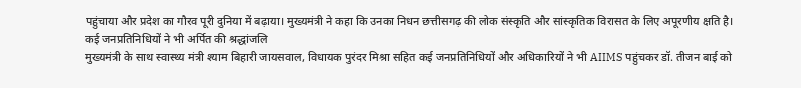पहुंचाया और प्रदेश का गौरव पूरी दुनिया में बढ़ाया। मुख्यमंत्री ने कहा कि उनका निधन छत्तीसगढ़ की लोक संस्कृति और सांस्कृतिक विरासत के लिए अपूरणीय क्षति है।
कई जनप्रतिनिधियों ने भी अर्पित की श्रद्धांजलि
मुख्यमंत्री के साथ स्वास्थ्य मंत्री श्याम बिहारी जायसवाल, विधायक पुरंदर मिश्रा सहित कई जनप्रतिनिधियों और अधिकारियों ने भी AIIMS पहुंचकर डॉ. तीजन बाई को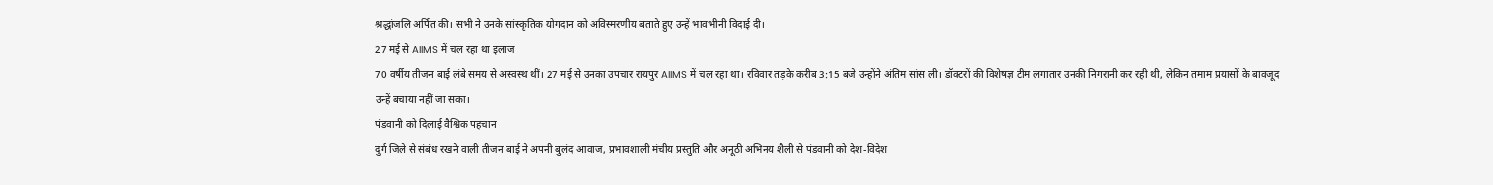श्रद्धांजलि अर्पित की। सभी ने उनके सांस्कृतिक योगदान को अविस्मरणीय बताते हुए उन्हें भावभीनी विदाई दी।
27 मई से AIIMS में चल रहा था इलाज
70 वर्षीय तीजन बाई लंबे समय से अस्वस्थ थीं। 27 मई से उनका उपचार रायपुर AIIMS में चल रहा था। रविवार तड़के करीब 3:15 बजे उन्होंने अंतिम सांस ली। डॉक्टरों की विशेषज्ञ टीम लगातार उनकी निगरानी कर रही थी, लेकिन तमाम प्रयासों के बावजूद उन्हें बचाया नहीं जा सका।
पंडवानी को दिलाई वैश्विक पहचान
दुर्ग जिले से संबंध रखने वाली तीजन बाई ने अपनी बुलंद आवाज, प्रभावशाली मंचीय प्रस्तुति और अनूठी अभिनय शैली से पंडवानी को देश-विदेश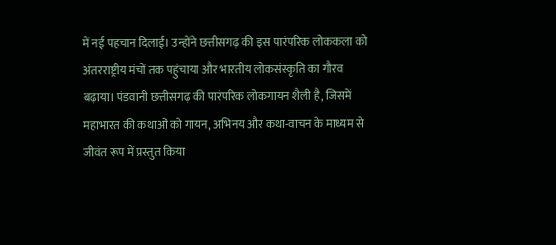में नई पहचान दिलाई। उन्होंने छत्तीसगढ़ की इस पारंपरिक लोककला को अंतरराष्ट्रीय मंचों तक पहुंचाया और भारतीय लोकसंस्कृति का गौरव बढ़ाया। पंडवानी छत्तीसगढ़ की पारंपरिक लोकगायन शैली है, जिसमें महाभारत की कथाओं को गायन, अभिनय और कथा-वाचन के माध्यम से जीवंत रूप में प्रस्तुत किया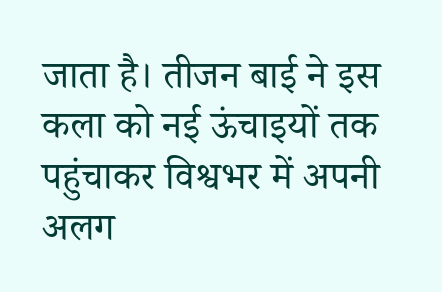जाता है। तीजन बाई ने इस कला को नई ऊंचाइयों तक पहुंचाकर विश्वभर में अपनी अलग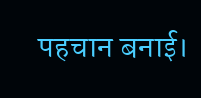पहचान बनाई।